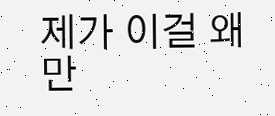제가 이걸 왜 만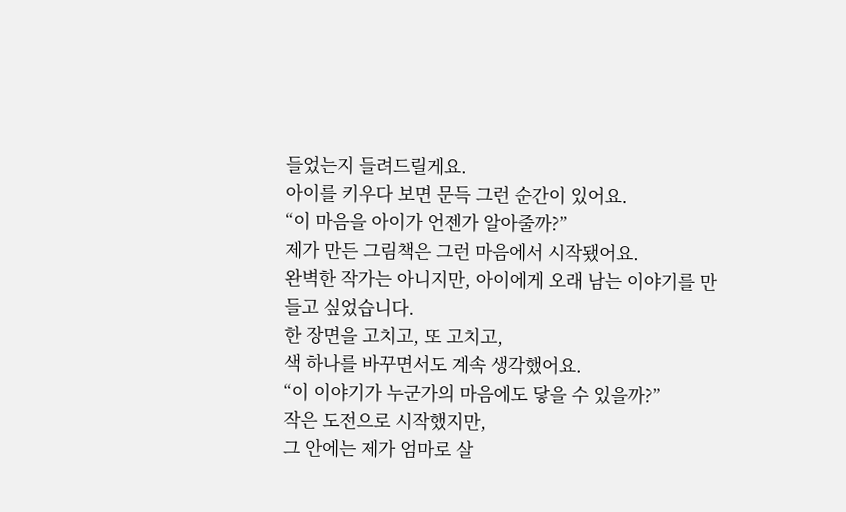들었는지 들려드릴게요.
아이를 키우다 보면 문득 그런 순간이 있어요.
“이 마음을 아이가 언젠가 알아줄까?”
제가 만든 그림책은 그런 마음에서 시작됐어요.
완벽한 작가는 아니지만, 아이에게 오래 남는 이야기를 만들고 싶었습니다.
한 장면을 고치고, 또 고치고,
색 하나를 바꾸면서도 계속 생각했어요.
“이 이야기가 누군가의 마음에도 닿을 수 있을까?”
작은 도전으로 시작했지만,
그 안에는 제가 엄마로 살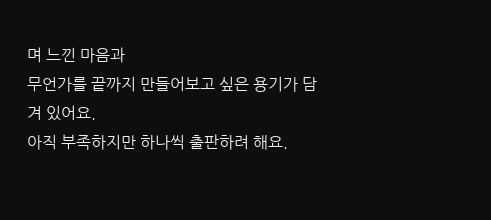며 느낀 마음과
무언가를 끝까지 만들어보고 싶은 용기가 담겨 있어요.
아직 부족하지만 하나씩 출판하려 해요.